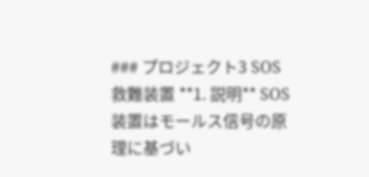### プロジェクト3 SOS 救難装置 **1. 説明** SOS装置はモールス信号の原理に基づい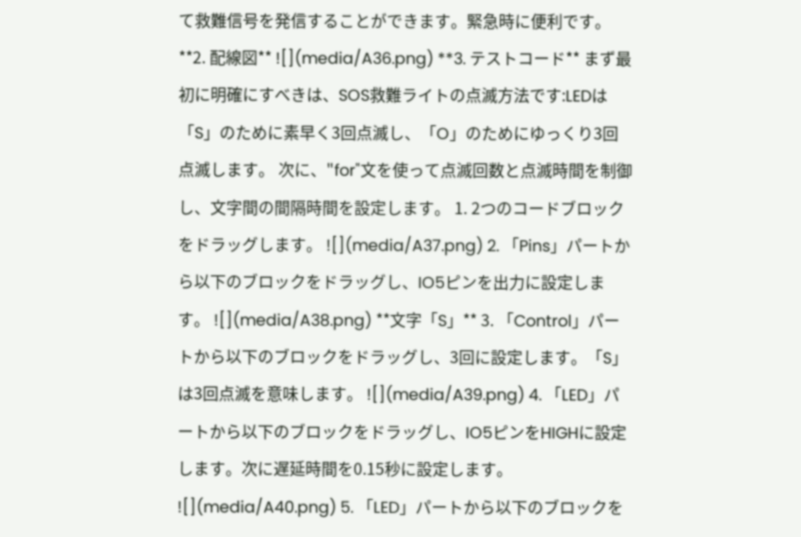て救難信号を発信することができます。緊急時に便利です。 **2. 配線図** ![](media/A36.png) **3. テストコード** まず最初に明確にすべきは、SOS救難ライトの点滅方法です:LEDは「S」のために素早く3回点滅し、「O」のためにゆっくり3回点滅します。 次に、"for"文を使って点滅回数と点滅時間を制御し、文字間の間隔時間を設定します。 1. 2つのコードブロックをドラッグします。 ![](media/A37.png) 2. 「Pins」パートから以下のブロックをドラッグし、IO5ピンを出力に設定します。 ![](media/A38.png) **文字「S」** 3. 「Control」パートから以下のブロックをドラッグし、3回に設定します。「S」は3回点滅を意味します。 ![](media/A39.png) 4. 「LED」パートから以下のブロックをドラッグし、IO5ピンをHIGHに設定します。次に遅延時間を0.15秒に設定します。 ![](media/A40.png) 5. 「LED」パートから以下のブロックを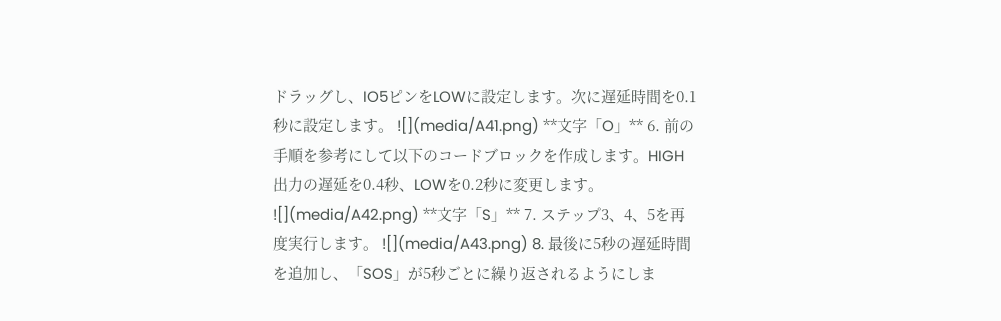ドラッグし、IO5ピンをLOWに設定します。次に遅延時間を0.1秒に設定します。 ![](media/A41.png) **文字「O」** 6. 前の手順を参考にして以下のコードブロックを作成します。HIGH出力の遅延を0.4秒、LOWを0.2秒に変更します。 ![](media/A42.png) **文字「S」** 7. ステップ3、4、5を再度実行します。 ![](media/A43.png) 8. 最後に5秒の遅延時間を追加し、「SOS」が5秒ごとに繰り返されるようにしま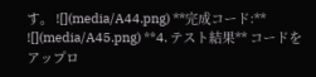す。 ![](media/A44.png) **完成コード:** ![](media/A45.png) **4. テスト結果** コードをアップロ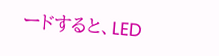ードすると、LED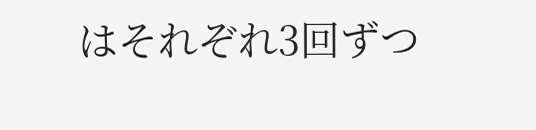はそれぞれ3回ずつ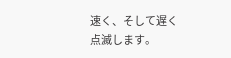速く、そして遅く点滅します。